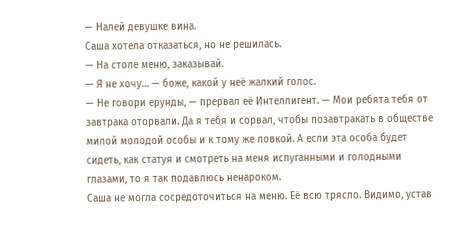— Налей девушке вина.
Саша хотела отказаться, но не решилась.
— На столе меню, заказывай.
— Я не хочу… — боже, какой у неё жалкий голос.
— Не говори ерунды, — прервал её Интеллигент. — Мои ребята тебя от завтрака оторвали. Да я тебя и сорвал, чтобы позавтракать в обществе милой молодой особы и к тому же ловкой. А если эта особа будет сидеть, как статуя и смотреть на меня испуганными и голодными глазами, то я так подавлюсь ненароком.
Саша не могла сосредоточиться на меню. Её всю трясло. Видимо, устав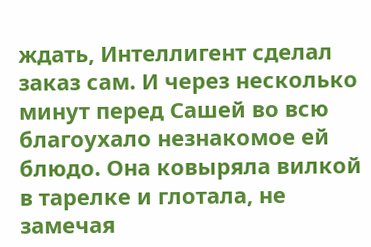ждать, Интеллигент сделал заказ сам. И через несколько минут перед Сашей во всю благоухало незнакомое ей блюдо. Она ковыряла вилкой в тарелке и глотала, не замечая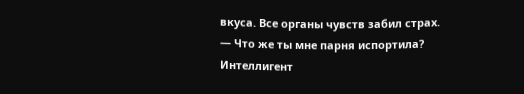вкуса. Все органы чувств забил страх.
— Что же ты мне парня испортила?
Интеллигент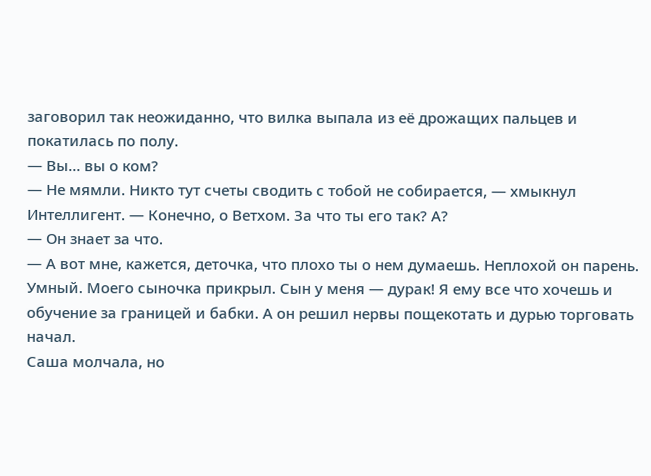заговорил так неожиданно, что вилка выпала из её дрожащих пальцев и покатилась по полу.
— Вы… вы о ком?
— Не мямли. Никто тут счеты сводить с тобой не собирается, — хмыкнул Интеллигент. — Конечно, о Ветхом. За что ты его так? А?
— Он знает за что.
— А вот мне, кажется, деточка, что плохо ты о нем думаешь. Неплохой он парень. Умный. Моего сыночка прикрыл. Сын у меня — дурак! Я ему все что хочешь и обучение за границей и бабки. А он решил нервы пощекотать и дурью торговать начал.
Саша молчала, но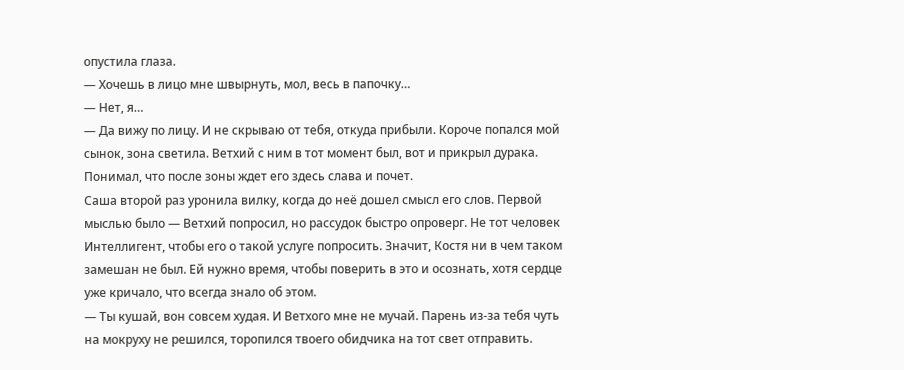опустила глаза.
— Хочешь в лицо мне швырнуть, мол, весь в папочку…
— Нет, я…
— Да вижу по лицу. И не скрываю от тебя, откуда прибыли. Короче попался мой сынок, зона светила. Ветхий с ним в тот момент был, вот и прикрыл дурака. Понимал, что после зоны ждет его здесь слава и почет.
Саша второй раз уронила вилку, когда до неё дошел смысл его слов. Первой мыслью было — Ветхий попросил, но рассудок быстро опроверг. Не тот человек Интеллигент, чтобы его о такой услуге попросить. Значит, Костя ни в чем таком замешан не был. Ей нужно время, чтобы поверить в это и осознать, хотя сердце уже кричало, что всегда знало об этом.
— Ты кушай, вон совсем худая. И Ветхого мне не мучай. Парень из-за тебя чуть на мокруху не решился, торопился твоего обидчика на тот свет отправить.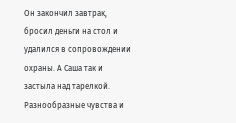Он закончил завтрак, бросил деньги на стол и удалился в сопровождении охраны. А Саша так и застыла над тарелкой. Разнообразные чувства и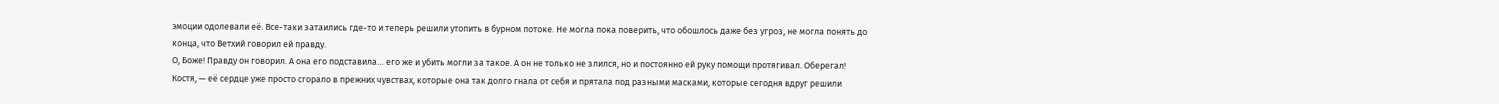эмоции одолевали её. Все-таки затаились где-то и теперь решили утопить в бурном потоке. Не могла пока поверить, что обошлось даже без угроз, не могла понять до конца, что Ветхий говорил ей правду.
О, Боже! Правду он говорил. А она его подставила… его же и убить могли за такое. А он не только не злился, но и постоянно ей руку помощи протягивал. Оберегал!
Костя, — её сердце уже просто сгорало в прежних чувствах, которые она так долго гнала от себя и прятала под разными масками, которые сегодня вдруг решили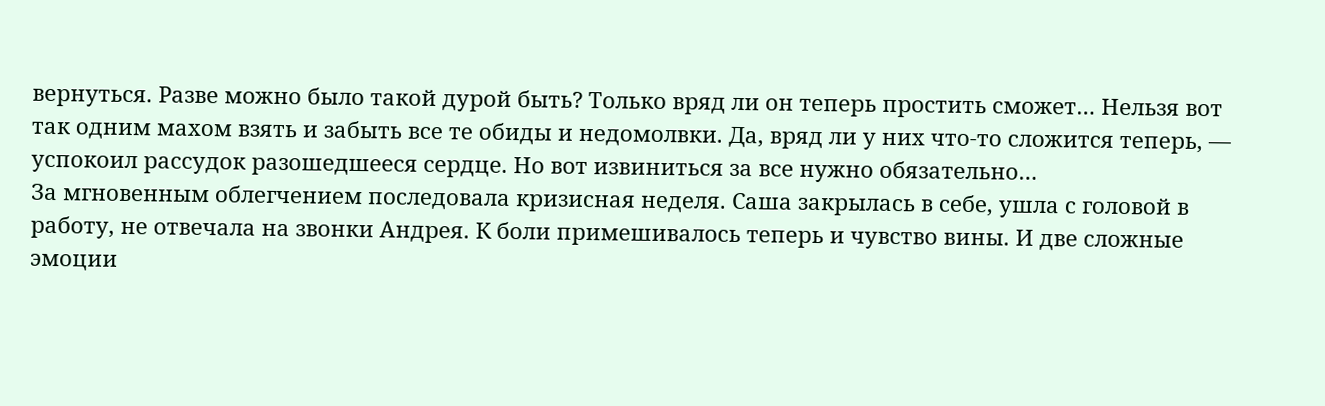вернуться. Разве можно было такой дурой быть? Только вряд ли он теперь простить сможет… Нельзя вот так одним махом взять и забыть все те обиды и недомолвки. Да, вряд ли у них что-то сложится теперь, — успокоил рассудок разошедшееся сердце. Но вот извиниться за все нужно обязательно…
За мгновенным облегчением последовала кризисная неделя. Саша закрылась в себе, ушла с головой в работу, не отвечала на звонки Андрея. К боли примешивалось теперь и чувство вины. И две сложные эмоции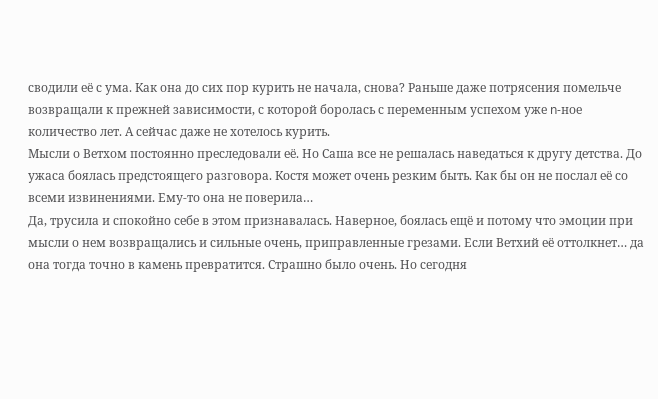сводили её с ума. Как она до сих пор курить не начала, снова? Раньше даже потрясения помельче возвращали к прежней зависимости, с которой боролась с переменным успехом уже n-ное количество лет. А сейчас даже не хотелось курить.
Мысли о Ветхом постоянно преследовали её. Но Саша все не решалась наведаться к другу детства. До ужаса боялась предстоящего разговора. Костя может очень резким быть. Как бы он не послал её со всеми извинениями. Ему-то она не поверила…
Да, трусила и спокойно себе в этом признавалась. Наверное, боялась ещё и потому что эмоции при мысли о нем возвращались и сильные очень, приправленные грезами. Если Ветхий её оттолкнет… да она тогда точно в камень превратится. Страшно было очень. Но сегодня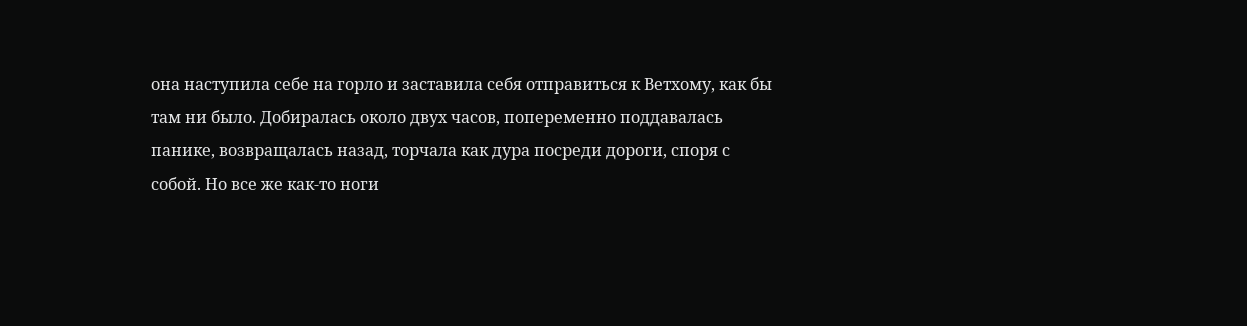она наступила себе на горло и заставила себя отправиться к Ветхому, как бы там ни было. Добиралась около двух часов, попеременно поддавалась панике, возвращалась назад, торчала как дура посреди дороги, споря с собой. Но все же как-то ноги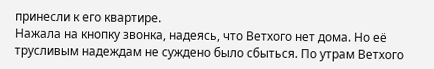принесли к его квартире.
Нажала на кнопку звонка, надеясь, что Ветхого нет дома. Но её трусливым надеждам не суждено было сбыться. По утрам Ветхого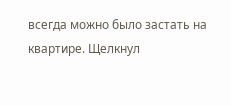всегда можно было застать на квартире. Щелкнул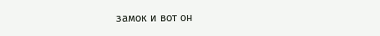замок и вот он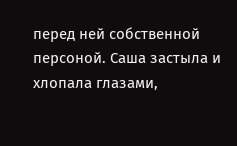перед ней собственной персоной. Саша застыла и хлопала глазами,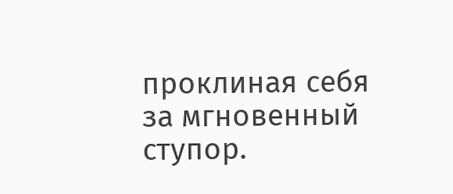проклиная себя за мгновенный ступор.